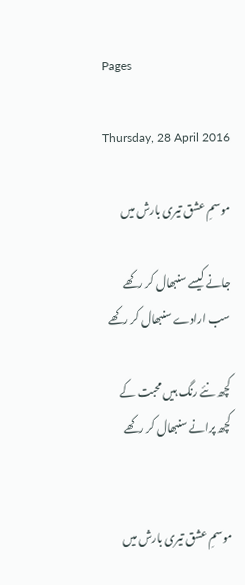Pages

Thursday, 28 April 2016

موسمِ عشق تیری بارش میں

جانے کیسے سنبھال کر رکھے
سب ارادے سنبھال کر رکھے

کچھ نئے رنگ ہیں محبت کے
کچھ پرانے سنبھال کر رکھے


موسمِ عشق تیری بارش میں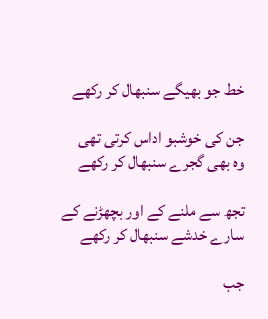خط جو بھیگے سنبھال کر رکھے

جن کی خوشبو اداس کرتی تھی
وہ بھی گجرے سنبھال کر رکھے

تجھ سے ملنے کے اور بچھڑنے کے
سارے خدشے سنبھال کر رکھے

جب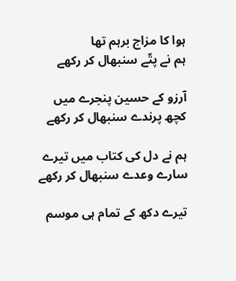ہوا کا مزاج برہم تھا
ہم نے پتّے سنبھال کر رکھے

آرزو کے حسین پنجرے میں
کچھ پرندے سنبھال کر رکھے

ہم نے دل کی کتاب میں تیرے
سارے وعدے سنبھال کر رکھے

تیرے دکھ کے تمام ہی موسم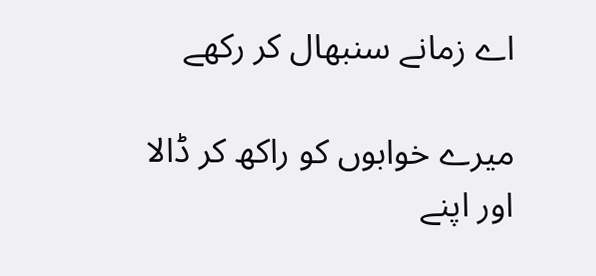اے زمانے سنبھال کر رکھے

میرے خوابوں کو راکھ کر ڈالا
اور اپنے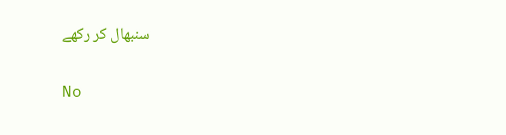سنبھال کر رکھے

No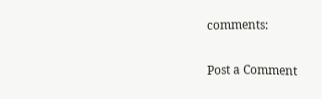comments:

Post a Comment